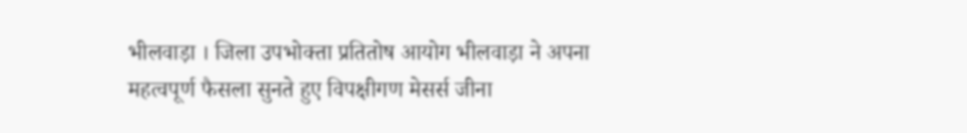भीलवाड़ा । जिला उपभोक्ता प्रतितोष आयोग भीलवाड़ा ने अपना महत्वपूर्ण फैसला सुनते हुए विपक्षीगण मेसर्स जीना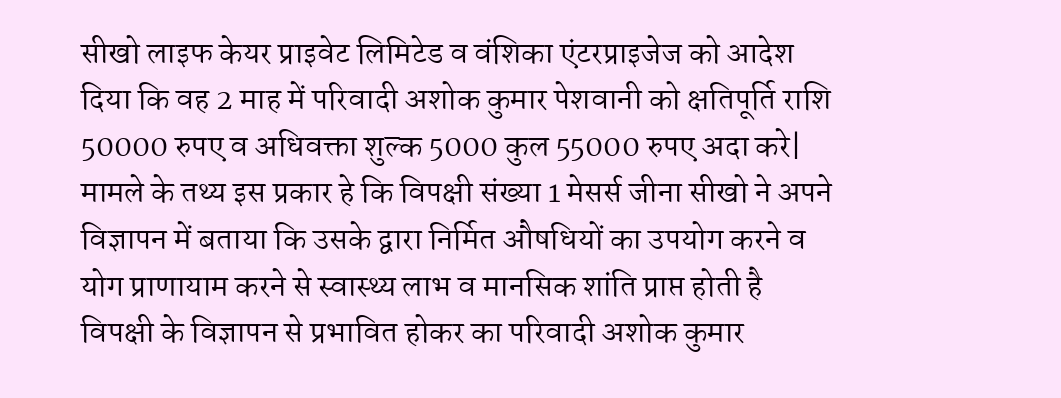सीखो लाइफ केयर प्राइवेट लिमिटेड व वंशिका एंटरप्राइजेज को आदेश दिया कि वह 2 माह में परिवादी अशोक कुमार पेशवानी को क्षतिपूर्ति राशि 50000 रुपए व अधिवक्ता शुल्क 5000 कुल 55000 रुपए अदा करे|
मामले के तथ्य इस प्रकार हे कि विपक्षी संख्या 1 मेसर्स जीना सीखो ने अपने विज्ञापन में बताया कि उसके द्वारा निर्मित औषधियों का उपयोग करने व योग प्राणायाम करने से स्वास्थ्य लाभ व मानसिक शांति प्राप्त होती है विपक्षी के विज्ञापन से प्रभावित होकर का परिवादी अशोक कुमार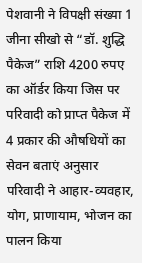पेशवानी ने विपक्षी संख्या 1 जीना सीखो से “डॉ. शुद्धि पैकेज” राशि 4200 रुपए का ऑर्डर किया जिस पर परिवादी को प्राप्त पैकेज में 4 प्रकार की औषधियों का सेवन बताएं अनुसार परिवादी ने आहार-व्यवहार, योग, प्राणायाम, भोजन का पालन किया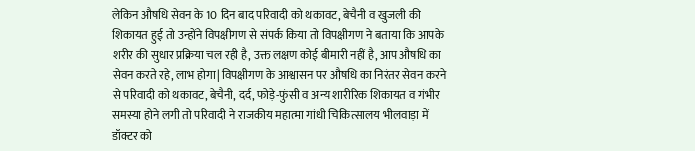लेकिन औषधि सेवन के 10 दिन बाद परिवादी को थकावट, बेचैनी व खुजली की शिकायत हुई तो उन्होंने विपक्षीगण से संपर्क किया तो विपक्षीगण ने बताया कि आपके शरीर की सुधार प्रक्रिया चल रही है, उक्त लक्षण कोई बीमारी नहीं है, आप औषधि का सेवन करते रहे, लाभ होगा| विपक्षीगण के आश्वासन पर औषधि का निरंतर सेवन करने से परिवादी को थकावट, बेचैनी, दर्द, फोड़े-फुंसी व अन्य शारीरिक शिकायत व गंभीर समस्या होने लगी तो परिवादी ने राजकीय महात्मा गांधी चिकित्सालय भीलवाड़ा में डॉक्टर को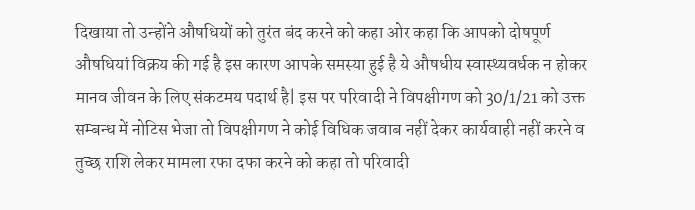दिखाया तो उन्होंने औषधियों को तुरंत बंद करने को कहा ओर कहा कि आपको दोषपूर्ण औषधियां विक्रय की गई है इस कारण आपके समस्या हुई है ये औषधीय स्वास्थ्यवर्धक न होकर मानव जीवन के लिए संकटमय पदार्थ है| इस पर परिवादी ने विपक्षीगण को 30/1/21 को उक्त सम्बन्ध में नोटिस भेजा तो विपक्षीगण ने कोई विधिक जवाब नहीं देकर कार्यवाही नहीं करने व तुच्छ राशि लेकर मामला रफा दफा करने को कहा तो परिवादी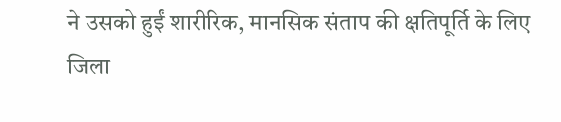ने उसको हुईं शारीरिक, मानसिक संताप की क्षतिपूर्ति के लिए जिला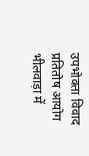उपभोक्ता विवाद प्रतितोष आयोग भीलवाड़ा में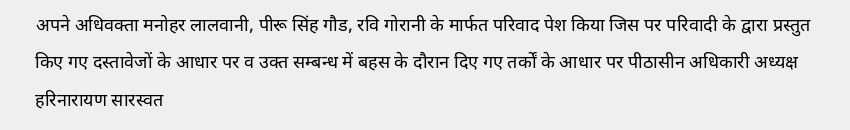अपने अधिवक्ता मनोहर लालवानी, पीरू सिंह गौड, रवि गोरानी के मार्फत परिवाद पेश किया जिस पर परिवादी के द्वारा प्रस्तुत किए गए दस्तावेजों के आधार पर व उक्त सम्बन्ध में बहस के दौरान दिए गए तर्कों के आधार पर पीठासीन अधिकारी अध्यक्ष हरिनारायण सारस्वत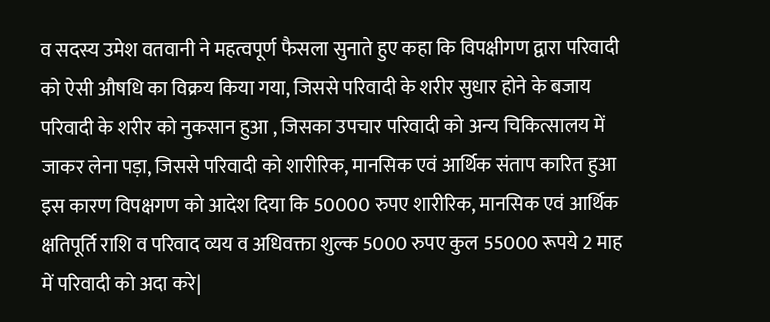व सदस्य उमेश वतवानी ने महत्वपूर्ण फैसला सुनाते हुए कहा कि विपक्षीगण द्वारा परिवादी को ऐसी औषधि का विक्रय किया गया, जिससे परिवादी के शरीर सुधार होने के बजाय परिवादी के शरीर को नुकसान हुआ , जिसका उपचार परिवादी को अन्य चिकित्सालय में जाकर लेना पड़ा, जिससे परिवादी को शारीरिक, मानसिक एवं आर्थिक संताप कारित हुआ इस कारण विपक्षगण को आदेश दिया कि 50000 रुपए शारीरिक, मानसिक एवं आर्थिक क्षतिपूर्ति राशि व परिवाद व्यय व अधिवक्ता शुल्क 5000 रुपए कुल 55000 रूपये 2 माह में परिवादी को अदा करे|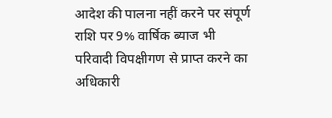आदेश की पालना नहीं करने पर संपूर्ण राशि पर 9% वार्षिक ब्याज भी परिवादी विपक्षीगण से प्राप्त करने का अधिकारी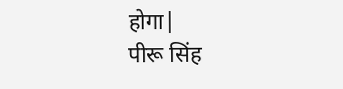होगा|
पीरू सिंह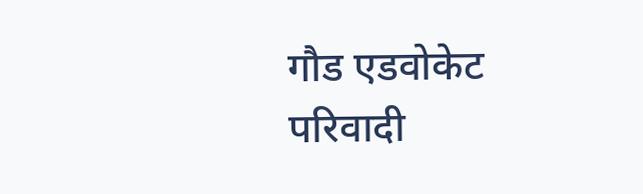गौड एडवोकेट
परिवादी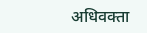अधिवक्ता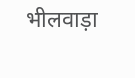भीलवाड़ा